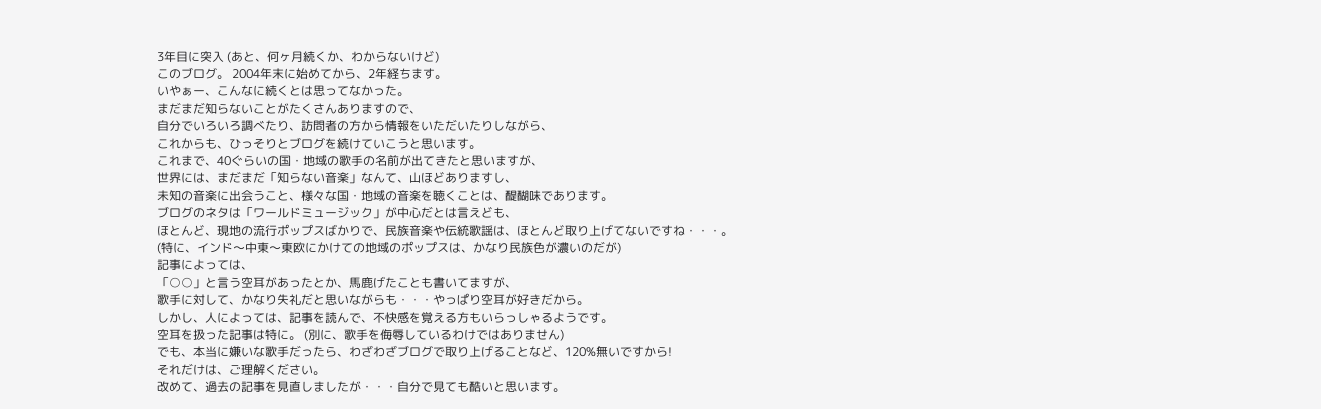3年目に突入 (あと、何ヶ月続くか、わからないけど)
このブログ。 2004年末に始めてから、2年経ちます。
いやぁー、こんなに続くとは思ってなかった。
まだまだ知らないことがたくさんありますので、
自分でいろいろ調べたり、訪問者の方から情報をいただいたりしながら、
これからも、ひっそりとブログを続けていこうと思います。
これまで、40ぐらいの国・地域の歌手の名前が出てきたと思いますが、
世界には、まだまだ「知らない音楽」なんて、山ほどありますし、
未知の音楽に出会うこと、様々な国・地域の音楽を聴くことは、醍醐味であります。
ブログのネタは「ワールドミュージック」が中心だとは言えども、
ほとんど、現地の流行ポップスばかりで、民族音楽や伝統歌謡は、ほとんど取り上げてないですね・・・。
(特に、インド〜中東〜東欧にかけての地域のポップスは、かなり民族色が濃いのだが)
記事によっては、
「○○」と言う空耳があったとか、馬鹿げたことも書いてますが、
歌手に対して、かなり失礼だと思いながらも・・・やっぱり空耳が好きだから。
しかし、人によっては、記事を読んで、不快感を覚える方もいらっしゃるようです。
空耳を扱った記事は特に。 (別に、歌手を侮辱しているわけではありません)
でも、本当に嫌いな歌手だったら、わざわざブログで取り上げることなど、120%無いですから!
それだけは、ご理解ください。
改めて、過去の記事を見直しましたが・・・自分で見ても酷いと思います。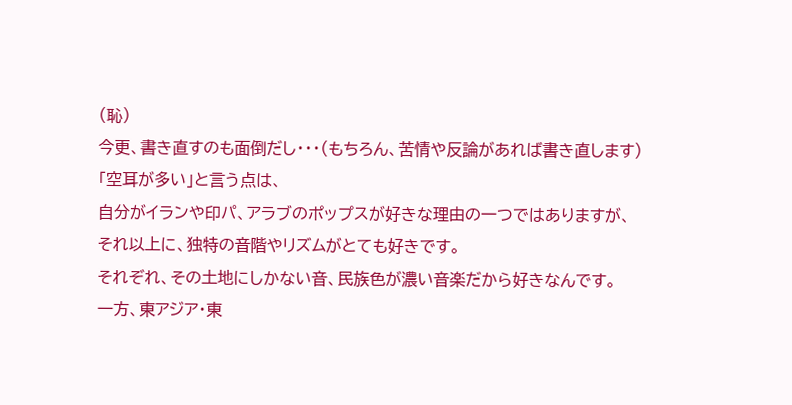(恥)
今更、書き直すのも面倒だし・・・(もちろん、苦情や反論があれば書き直します)
「空耳が多い」と言う点は、
自分がイランや印パ、アラブのポップスが好きな理由の一つではありますが、
それ以上に、独特の音階やリズムがとても好きです。
それぞれ、その土地にしかない音、民族色が濃い音楽だから好きなんです。
一方、東アジア・東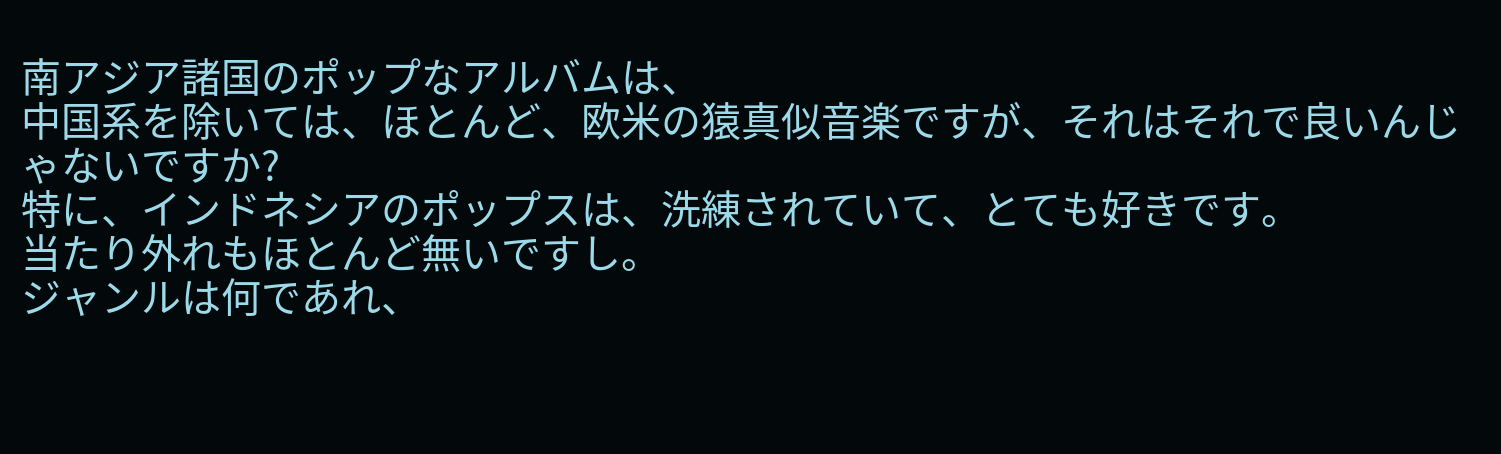南アジア諸国のポップなアルバムは、
中国系を除いては、ほとんど、欧米の猿真似音楽ですが、それはそれで良いんじゃないですか?
特に、インドネシアのポップスは、洗練されていて、とても好きです。
当たり外れもほとんど無いですし。
ジャンルは何であれ、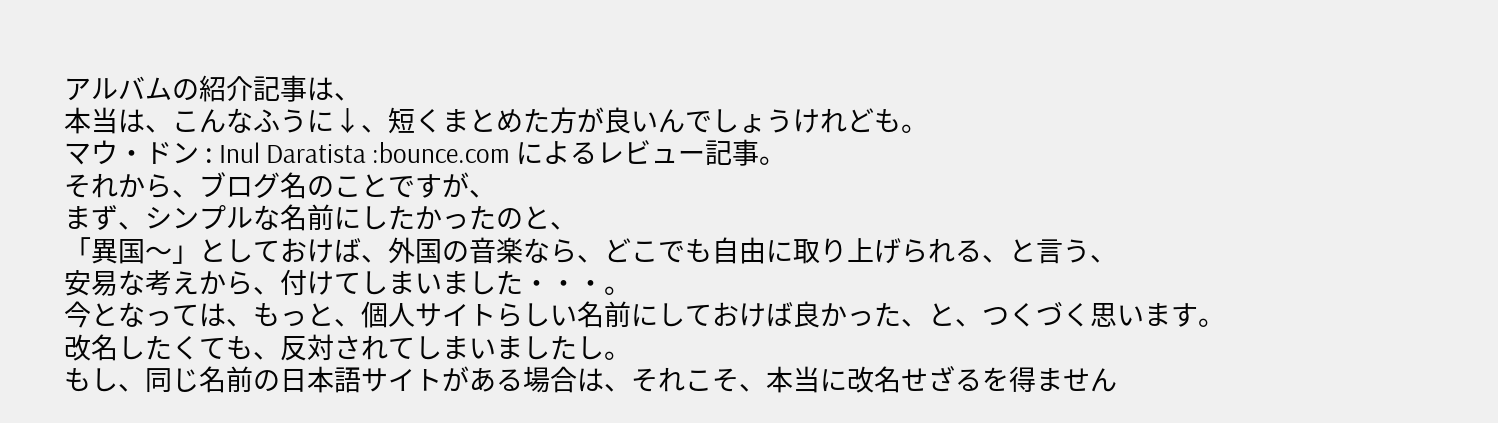アルバムの紹介記事は、
本当は、こんなふうに↓、短くまとめた方が良いんでしょうけれども。
マウ・ドン : Inul Daratista :bounce.com によるレビュー記事。
それから、ブログ名のことですが、
まず、シンプルな名前にしたかったのと、
「異国〜」としておけば、外国の音楽なら、どこでも自由に取り上げられる、と言う、
安易な考えから、付けてしまいました・・・。
今となっては、もっと、個人サイトらしい名前にしておけば良かった、と、つくづく思います。
改名したくても、反対されてしまいましたし。
もし、同じ名前の日本語サイトがある場合は、それこそ、本当に改名せざるを得ません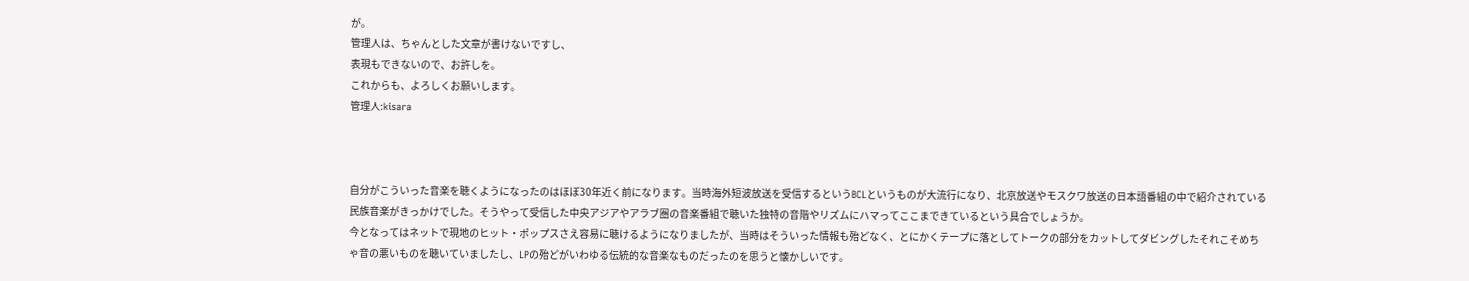が。
管理人は、ちゃんとした文章が書けないですし、
表現もできないので、お許しを。
これからも、よろしくお願いします。
管理人:kisara



自分がこういった音楽を聴くようになったのはほぼ30年近く前になります。当時海外短波放送を受信するというBCLというものが大流行になり、北京放送やモスクワ放送の日本語番組の中で紹介されている民族音楽がきっかけでした。そうやって受信した中央アジアやアラブ圏の音楽番組で聴いた独特の音階やリズムにハマってここまできているという具合でしょうか。
今となってはネットで現地のヒット・ポップスさえ容易に聴けるようになりましたが、当時はそういった情報も殆どなく、とにかくテープに落としてトークの部分をカットしてダビングしたそれこそめちゃ音の悪いものを聴いていましたし、LPの殆どがいわゆる伝統的な音楽なものだったのを思うと懐かしいです。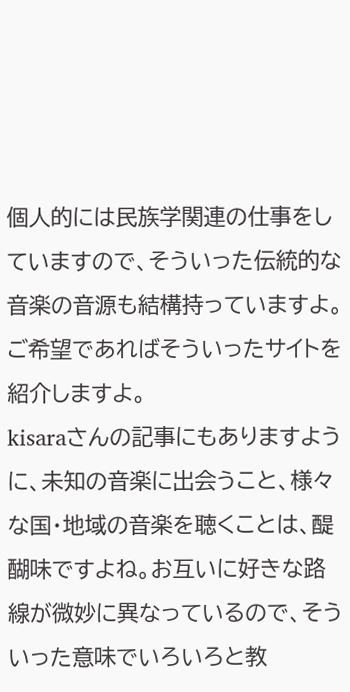個人的には民族学関連の仕事をしていますので、そういった伝統的な音楽の音源も結構持っていますよ。ご希望であればそういったサイトを紹介しますよ。
kisaraさんの記事にもありますように、未知の音楽に出会うこと、様々な国・地域の音楽を聴くことは、醍醐味ですよね。お互いに好きな路線が微妙に異なっているので、そういった意味でいろいろと教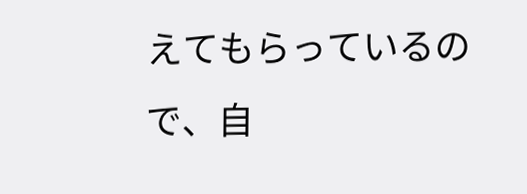えてもらっているので、自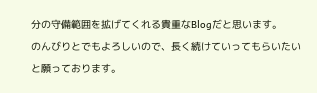分の守備範囲を拡げてくれる貴重なBlogだと思います。
のんびりとでもよろしいので、長く続けていってもらいたいと願っております。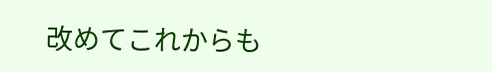改めてこれからも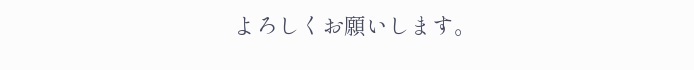よろしくお願いします。